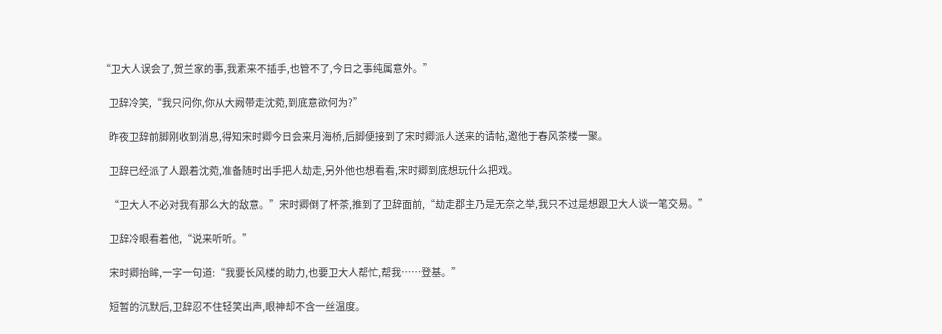“卫大人误会了,贺兰家的事,我素来不插手,也管不了,今日之事纯属意外。”

    卫辞冷笑,“我只问你,你从大阙带走沈菀,到底意欲何为?”

    昨夜卫辞前脚刚收到消息,得知宋时卿今日会来月海桥,后脚便接到了宋时卿派人送来的请帖,邀他于春风茶楼一聚。

    卫辞已经派了人跟着沈菀,准备随时出手把人劫走,另外他也想看看,宋时卿到底想玩什么把戏。

    “卫大人不必对我有那么大的敌意。”宋时卿倒了杯茶,推到了卫辞面前,“劫走郡主乃是无奈之举,我只不过是想跟卫大人谈一笔交易。”

    卫辞冷眼看着他,“说来听听。”

    宋时卿抬眸,一字一句道:“我要长风楼的助力,也要卫大人帮忙,帮我……登基。”

    短暂的沉默后,卫辞忍不住轻笑出声,眼神却不含一丝温度。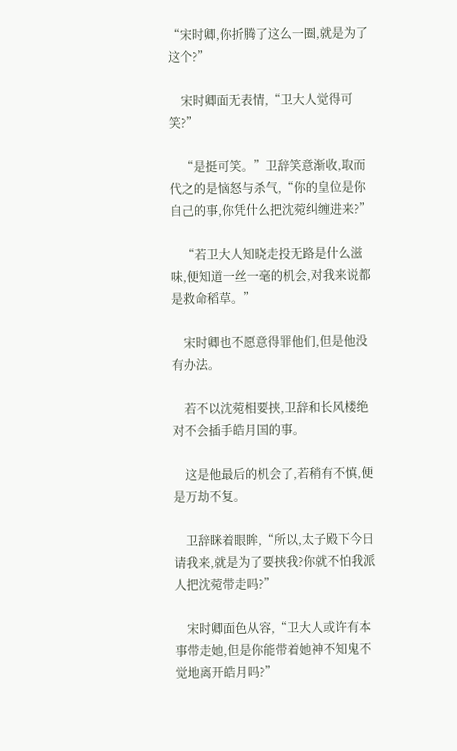“宋时卿,你折腾了这么一圈,就是为了这个?”

    宋时卿面无表情,“卫大人觉得可笑?”

    “是挺可笑。”卫辞笑意渐收,取而代之的是恼怒与杀气,“你的皇位是你自己的事,你凭什么把沈菀纠缠进来?”

    “若卫大人知晓走投无路是什么滋味,便知道一丝一毫的机会,对我来说都是救命稻草。”

    宋时卿也不愿意得罪他们,但是他没有办法。

    若不以沈菀相要挟,卫辞和长风楼绝对不会插手皓月国的事。

    这是他最后的机会了,若稍有不慎,便是万劫不复。

    卫辞眯着眼眸,“所以,太子殿下今日请我来,就是为了要挟我?你就不怕我派人把沈菀带走吗?”

    宋时卿面色从容,“卫大人或许有本事带走她,但是你能带着她神不知鬼不觉地离开皓月吗?”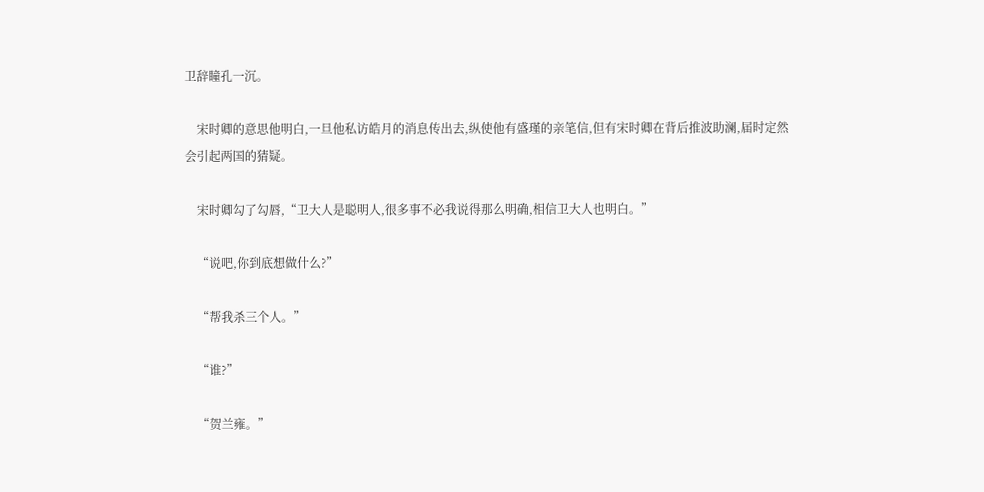卫辞瞳孔一沉。

    宋时卿的意思他明白,一旦他私访皓月的消息传出去,纵使他有盛瑾的亲笔信,但有宋时卿在背后推波助澜,届时定然会引起两国的猜疑。

    宋时卿勾了勾唇,“卫大人是聪明人,很多事不必我说得那么明确,相信卫大人也明白。”

    “说吧,你到底想做什么?”

    “帮我杀三个人。”

    “谁?”

    “贺兰雍。”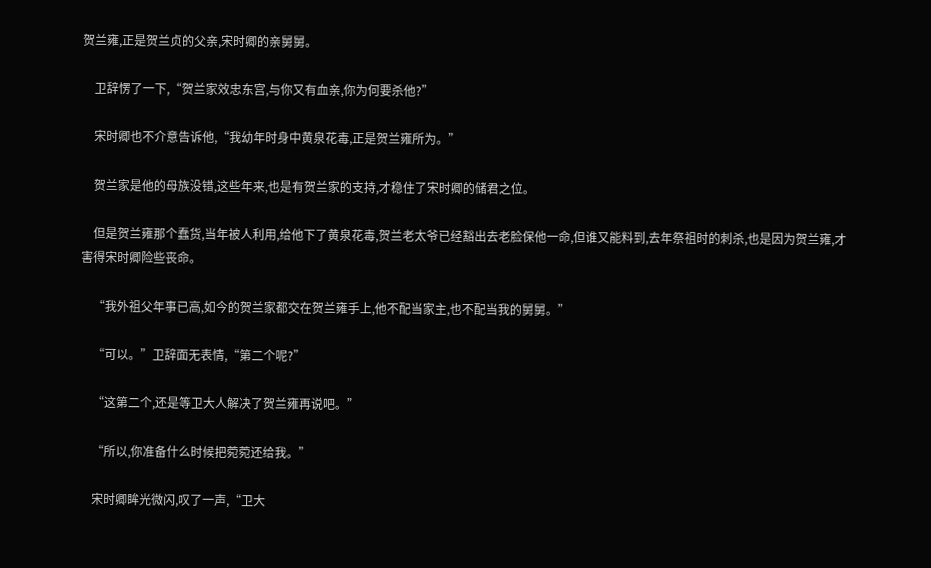贺兰雍,正是贺兰贞的父亲,宋时卿的亲舅舅。

    卫辞愣了一下,“贺兰家效忠东宫,与你又有血亲,你为何要杀他?”

    宋时卿也不介意告诉他,“我幼年时身中黄泉花毒,正是贺兰雍所为。”

    贺兰家是他的母族没错,这些年来,也是有贺兰家的支持,才稳住了宋时卿的储君之位。

    但是贺兰雍那个蠢货,当年被人利用,给他下了黄泉花毒,贺兰老太爷已经豁出去老脸保他一命,但谁又能料到,去年祭祖时的刺杀,也是因为贺兰雍,才害得宋时卿险些丧命。

    “我外祖父年事已高,如今的贺兰家都交在贺兰雍手上,他不配当家主,也不配当我的舅舅。”

    “可以。”卫辞面无表情,“第二个呢?”

    “这第二个,还是等卫大人解决了贺兰雍再说吧。”

    “所以,你准备什么时候把菀菀还给我。”

    宋时卿眸光微闪,叹了一声,“卫大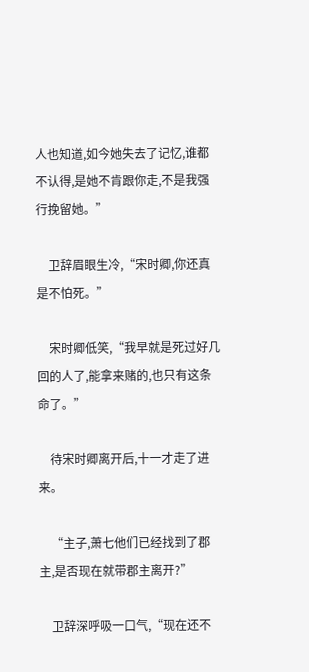人也知道,如今她失去了记忆,谁都不认得,是她不肯跟你走,不是我强行挽留她。”

    卫辞眉眼生冷,“宋时卿,你还真是不怕死。”

    宋时卿低笑,“我早就是死过好几回的人了,能拿来赌的,也只有这条命了。”

    待宋时卿离开后,十一才走了进来。

    “主子,萧七他们已经找到了郡主,是否现在就带郡主离开?”

    卫辞深呼吸一口气,“现在还不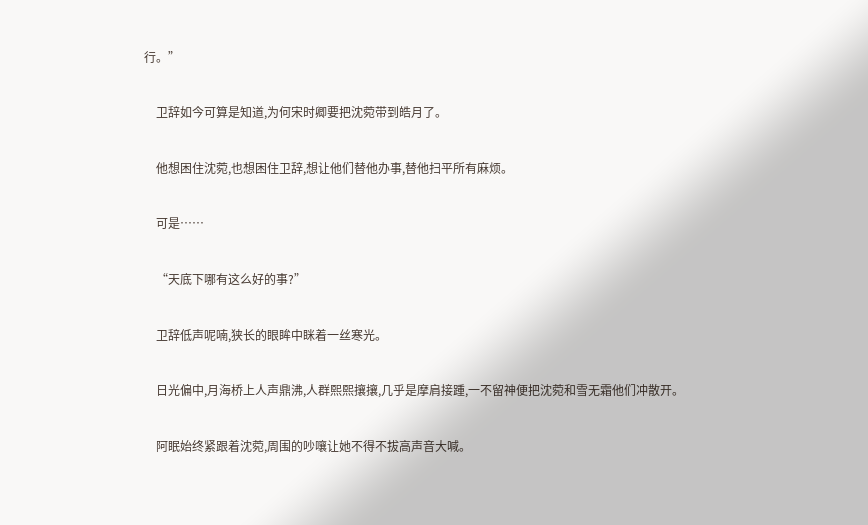行。”

    卫辞如今可算是知道,为何宋时卿要把沈菀带到皓月了。

    他想困住沈菀,也想困住卫辞,想让他们替他办事,替他扫平所有麻烦。

    可是……

    “天底下哪有这么好的事?”

    卫辞低声呢喃,狭长的眼眸中眯着一丝寒光。

    日光偏中,月海桥上人声鼎沸,人群熙熙攘攘,几乎是摩肩接踵,一不留神便把沈菀和雪无霜他们冲散开。

    阿眠始终紧跟着沈菀,周围的吵嚷让她不得不拔高声音大喊。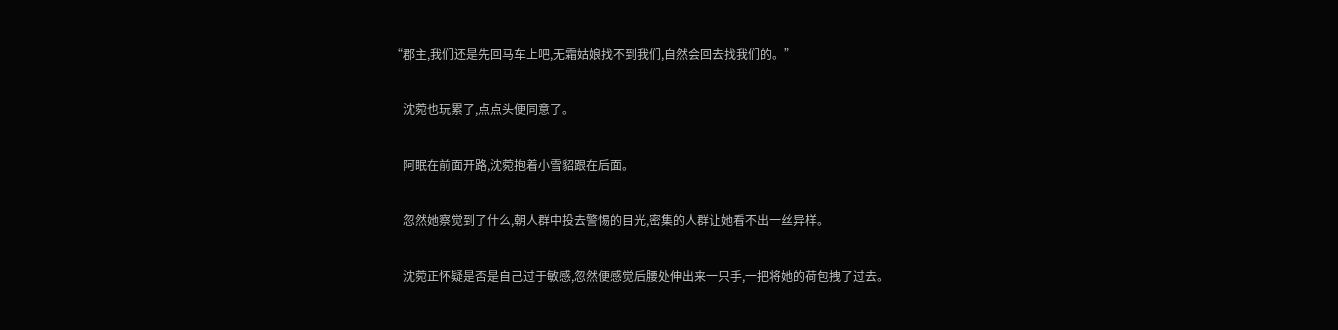“郡主,我们还是先回马车上吧,无霜姑娘找不到我们,自然会回去找我们的。”

    沈菀也玩累了,点点头便同意了。

    阿眠在前面开路,沈菀抱着小雪貂跟在后面。

    忽然她察觉到了什么,朝人群中投去警惕的目光,密集的人群让她看不出一丝异样。

    沈菀正怀疑是否是自己过于敏感,忽然便感觉后腰处伸出来一只手,一把将她的荷包拽了过去。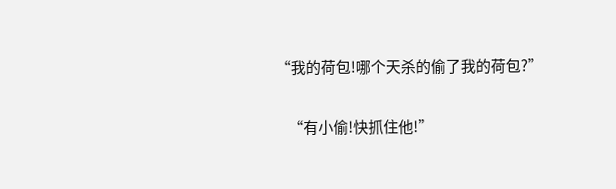“我的荷包!哪个天杀的偷了我的荷包?”

    “有小偷!快抓住他!”